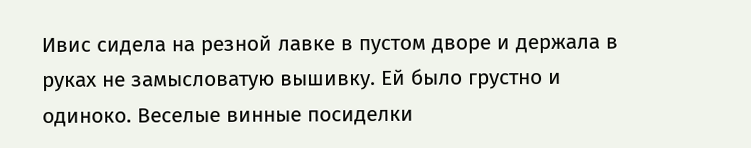Ивис сидела на резной лавке в пустом дворе и держала в руках не замысловатую вышивку. Ей было грустно и одиноко. Веселые винные посиделки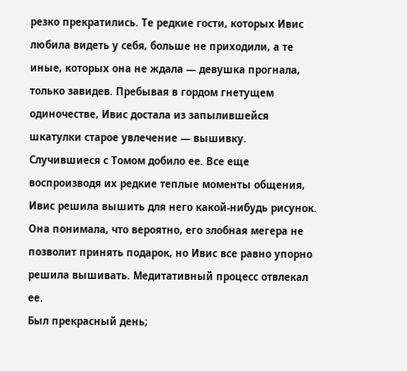резко прекратились. Те редкие гости, которых Ивис любила видеть у себя, больше не приходили, а те иные, которых она не ждала — девушка прогнала, только завидев. Пребывая в гордом гнетущем одиночестве, Ивис достала из запылившейся шкатулки старое увлечение — вышивку.
Случившиеся с Томом добило ее. Все еще воспроизводя их редкие теплые моменты общения, Ивис решила вышить для него какой-нибудь рисунок. Она понимала, что вероятно, его злобная мегера не позволит принять подарок, но Ивис все равно упорно решила вышивать. Медитативный процесс отвлекал ее.
Был прекрасный день;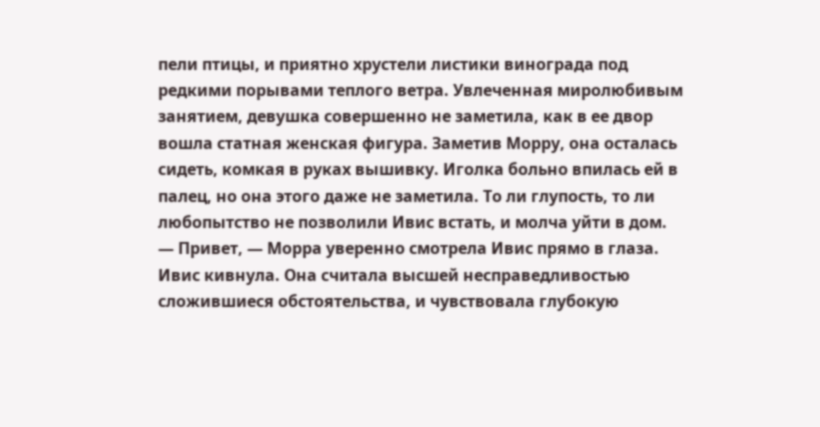пели птицы, и приятно хрустели листики винограда под редкими порывами теплого ветра. Увлеченная миролюбивым занятием, девушка совершенно не заметила, как в ее двор вошла статная женская фигура. Заметив Морру, она осталась сидеть, комкая в руках вышивку. Иголка больно впилась ей в палец, но она этого даже не заметила. То ли глупость, то ли любопытство не позволили Ивис встать, и молча уйти в дом.
— Привет, — Морра уверенно смотрела Ивис прямо в глаза.
Ивис кивнула. Она считала высшей несправедливостью сложившиеся обстоятельства, и чувствовала глубокую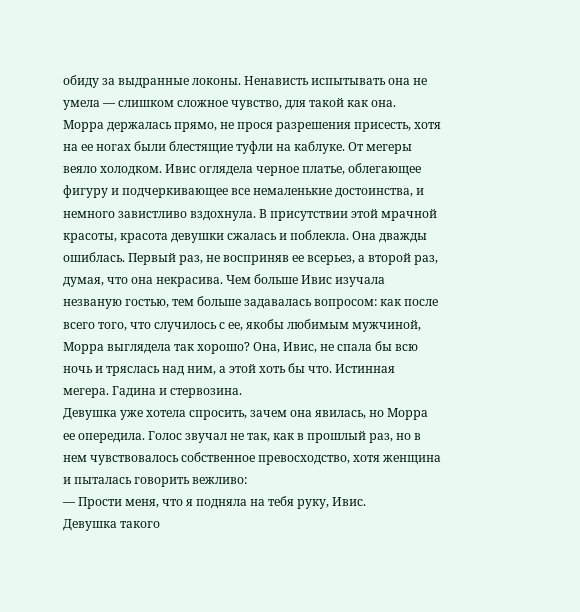обиду за выдранные локоны. Ненависть испытывать она не умела — слишком сложное чувство, для такой как она.
Морра держалась прямо, не прося разрешения присесть, хотя на ее ногах были блестящие туфли на каблуке. От мегеры веяло холодком. Ивис оглядела черное платье, облегающее фигуру и подчеркивающее все немаленькие достоинства, и немного завистливо вздохнула. В присутствии этой мрачной красоты, красота девушки сжалась и поблекла. Она дважды ошиблась. Первый раз, не восприняв ее всерьез, а второй раз, думая, что она некрасива. Чем больше Ивис изучала незваную гостью, тем больше задавалась вопросом: как после всего того, что случилось с ее, якобы любимым мужчиной, Морра выглядела так хорошо? Она, Ивис, не спала бы всю ночь и тряслась над ним, а этой хоть бы что. Истинная мегера. Гадина и стервозина.
Девушка уже хотела спросить, зачем она явилась, но Морра ее опередила. Голос звучал не так, как в прошлый раз, но в нем чувствовалось собственное превосходство, хотя женщина и пыталась говорить вежливо:
— Прости меня, что я подняла на тебя руку, Ивис.
Девушка такого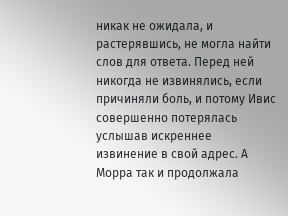никак не ожидала, и растерявшись, не могла найти слов для ответа. Перед ней никогда не извинялись, если причиняли боль, и потому Ивис совершенно потерялась услышав искреннее извинение в свой адрес. А Морра так и продолжала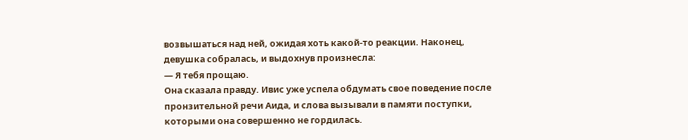возвышаться над ней, ожидая хоть какой-то реакции. Наконец, девушка собралась, и выдохнув произнесла:
— Я тебя прощаю.
Она сказала правду. Ивис уже успела обдумать свое поведение после пронзительной речи Аида, и слова вызывали в памяти поступки, которыми она совершенно не гордилась.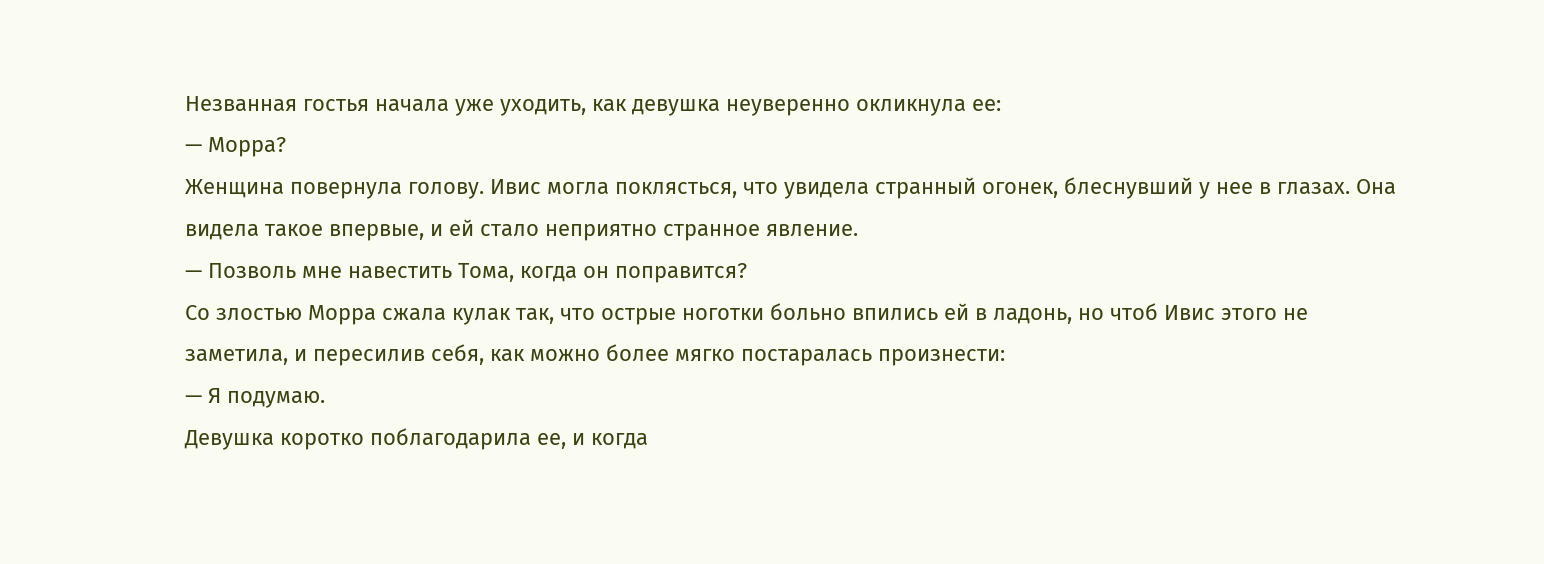Незванная гостья начала уже уходить, как девушка неуверенно окликнула ее:
— Морра?
Женщина повернула голову. Ивис могла поклясться, что увидела странный огонек, блеснувший у нее в глазах. Она видела такое впервые, и ей стало неприятно странное явление.
— Позволь мне навестить Тома, когда он поправится?
Со злостью Морра сжала кулак так, что острые ноготки больно впились ей в ладонь, но чтоб Ивис этого не заметила, и пересилив себя, как можно более мягко постаралась произнести:
— Я подумаю.
Девушка коротко поблагодарила ее, и когда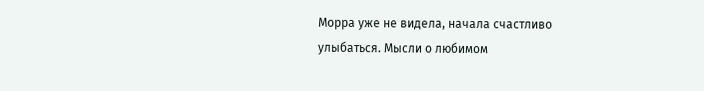Морра уже не видела, начала счастливо улыбаться. Мысли о любимом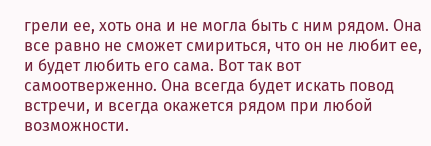грели ее, хоть она и не могла быть с ним рядом. Она все равно не сможет смириться, что он не любит ее, и будет любить его сама. Вот так вот самоотверженно. Она всегда будет искать повод встречи, и всегда окажется рядом при любой возможности.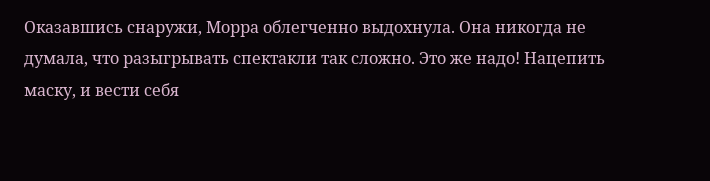Оказавшись снаружи, Морра облегченно выдохнула. Она никогда не думала, что разыгрывать спектакли так сложно. Это же надо! Нацепить маску, и вести себя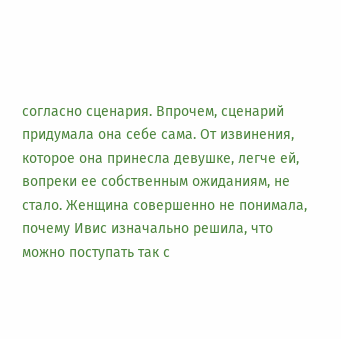согласно сценария. Впрочем, сценарий придумала она себе сама. От извинения, которое она принесла девушке, легче ей, вопреки ее собственным ожиданиям, не стало. Женщина совершенно не понимала, почему Ивис изначально решила, что можно поступать так с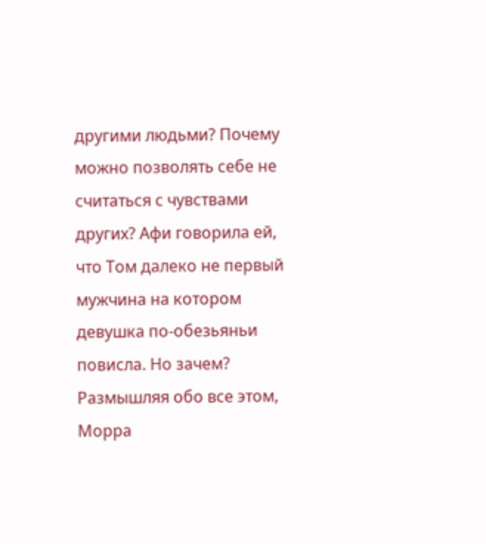другими людьми? Почему можно позволять себе не считаться с чувствами других? Афи говорила ей, что Том далеко не первый мужчина на котором девушка по-обезьяньи повисла. Но зачем? Размышляя обо все этом, Морра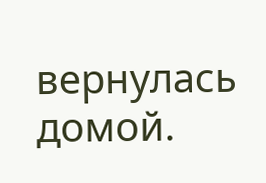вернулась домой.